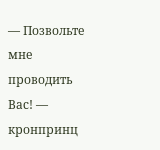— Позвольте мне проводить Вас! — кронпринц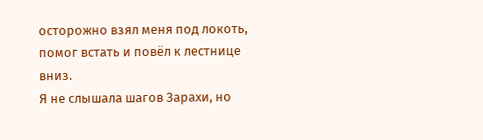осторожно взял меня под локоть, помог встать и повёл к лестнице вниз.
Я не слышала шагов Зарахи, но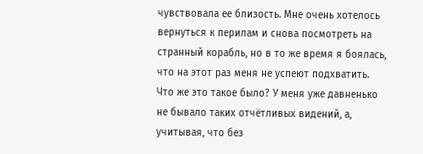чувствовала ее близость. Мне очень хотелось вернуться к перилам и снова посмотреть на странный корабль, но в то же время я боялась, что на этот раз меня не успеют подхватить.
Что же это такое было? У меня уже давненько не бывало таких отчётливых видений, а, учитывая, что без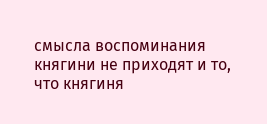смысла воспоминания княгини не приходят и то, что княгиня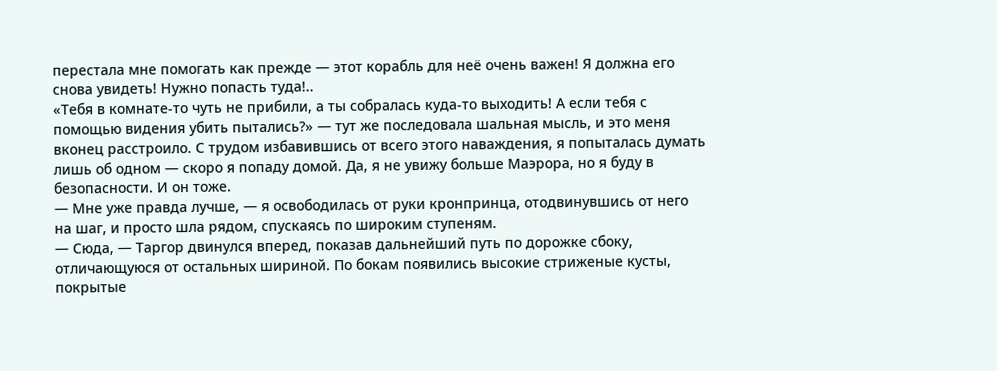перестала мне помогать как прежде — этот корабль для неё очень важен! Я должна его снова увидеть! Нужно попасть туда!..
«Тебя в комнате-то чуть не прибили, а ты собралась куда-то выходить! А если тебя с помощью видения убить пытались?» — тут же последовала шальная мысль, и это меня вконец расстроило. С трудом избавившись от всего этого наваждения, я попыталась думать лишь об одном — скоро я попаду домой. Да, я не увижу больше Маэрора, но я буду в безопасности. И он тоже.
— Мне уже правда лучше, — я освободилась от руки кронпринца, отодвинувшись от него на шаг, и просто шла рядом, спускаясь по широким ступеням.
— Сюда, — Таргор двинулся вперед, показав дальнейший путь по дорожке сбоку, отличающуюся от остальных шириной. По бокам появились высокие стриженые кусты, покрытые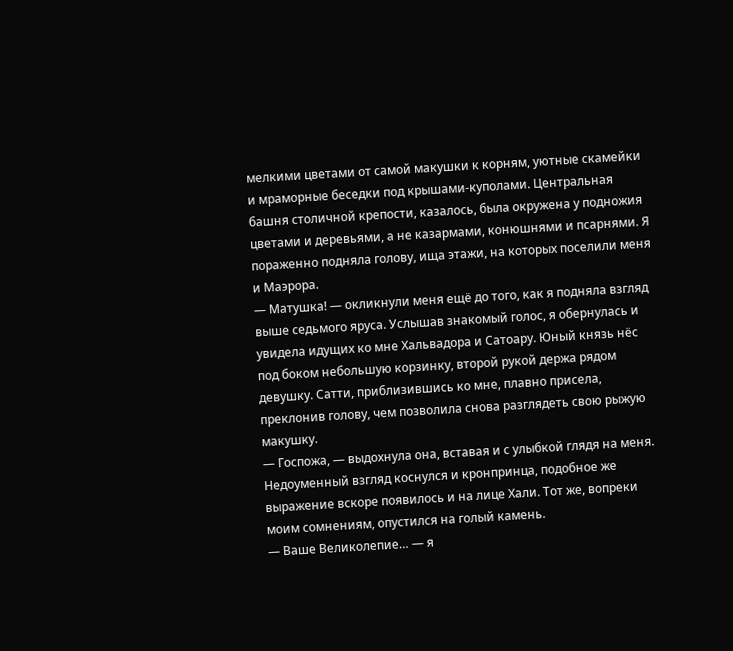мелкими цветами от самой макушки к корням, уютные скамейки и мраморные беседки под крышами-куполами. Центральная башня столичной крепости, казалось, была окружена у подножия цветами и деревьями, а не казармами, конюшнями и псарнями. Я пораженно подняла голову, ища этажи, на которых поселили меня и Маэрора.
— Матушка! — окликнули меня ещё до того, как я подняла взгляд выше седьмого яруса. Услышав знакомый голос, я обернулась и увидела идущих ко мне Хальвадора и Сатоару. Юный князь нёс под боком небольшую корзинку, второй рукой держа рядом девушку. Сатти, приблизившись ко мне, плавно присела, преклонив голову, чем позволила снова разглядеть свою рыжую макушку.
— Госпожа, — выдохнула она, вставая и с улыбкой глядя на меня. Недоуменный взгляд коснулся и кронпринца, подобное же выражение вскоре появилось и на лице Хали. Тот же, вопреки моим сомнениям, опустился на голый камень.
— Ваше Великолепие… — я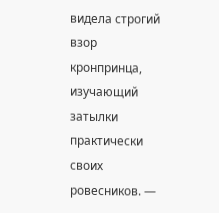видела строгий взор кронпринца, изучающий затылки практически своих ровесников. —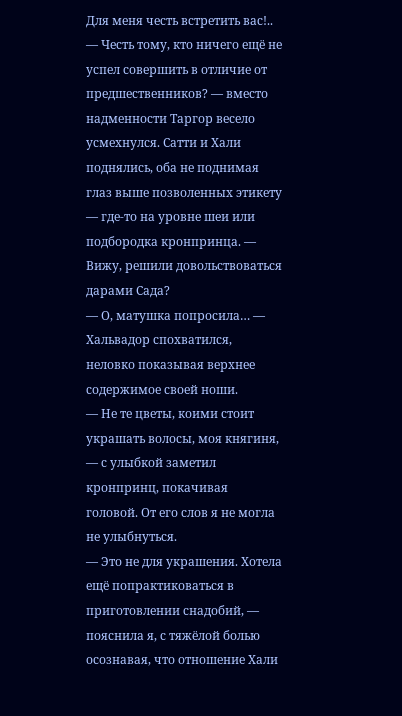Для меня честь встретить вас!..
— Честь тому, кто ничего ещё не успел совершить в отличие от предшественников? — вместо надменности Таргор весело усмехнулся. Сатти и Хали поднялись, оба не поднимая глаз выше позволенных этикету — где-то на уровне шеи или подбородка кронпринца. — Вижу, решили довольствоваться дарами Сада?
— О, матушка попросила… — Хальвадор спохватился, неловко показывая верхнее содержимое своей ноши.
— Не те цветы, коими стоит украшать волосы, моя княгиня, — с улыбкой заметил кронпринц, покачивая головой. От его слов я не могла не улыбнуться.
— Это не для украшения. Хотела ещё попрактиковаться в приготовлении снадобий, — пояснила я, с тяжёлой болью осознавая, что отношение Хали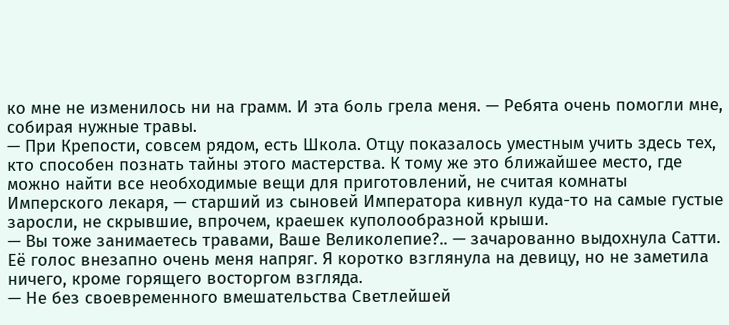ко мне не изменилось ни на грамм. И эта боль грела меня. — Ребята очень помогли мне, собирая нужные травы.
— При Крепости, совсем рядом, есть Школа. Отцу показалось уместным учить здесь тех, кто способен познать тайны этого мастерства. К тому же это ближайшее место, где можно найти все необходимые вещи для приготовлений, не считая комнаты Имперского лекаря, — старший из сыновей Императора кивнул куда-то на самые густые заросли, не скрывшие, впрочем, краешек куполообразной крыши.
— Вы тоже занимаетесь травами, Ваше Великолепие?.. — зачарованно выдохнула Сатти. Её голос внезапно очень меня напряг. Я коротко взглянула на девицу, но не заметила ничего, кроме горящего восторгом взгляда.
— Не без своевременного вмешательства Светлейшей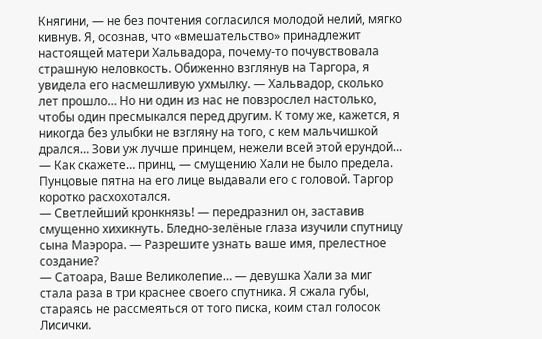Княгини, — не без почтения согласился молодой нелий, мягко кивнув. Я, осознав, что «вмешательство» принадлежит настоящей матери Хальвадора, почему-то почувствовала страшную неловкость. Обиженно взглянув на Таргора, я увидела его насмешливую ухмылку. — Хальвадор, сколько лет прошло… Но ни один из нас не повзрослел настолько, чтобы один пресмыкался перед другим. К тому же, кажется, я никогда без улыбки не взгляну на того, с кем мальчишкой дрался… Зови уж лучше принцем, нежели всей этой ерундой…
— Как скажете… принц, — смущению Хали не было предела. Пунцовые пятна на его лице выдавали его с головой. Таргор коротко расхохотался.
— Светлейший кронкнязь! — передразнил он, заставив смущенно хихикнуть. Бледно-зелёные глаза изучили спутницу сына Маэрора. — Разрешите узнать ваше имя, прелестное создание?
— Сатоара, Ваше Великолепие… — девушка Хали за миг стала раза в три краснее своего спутника. Я сжала губы, стараясь не рассмеяться от того писка, коим стал голосок Лисички.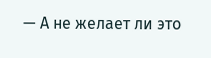— А не желает ли это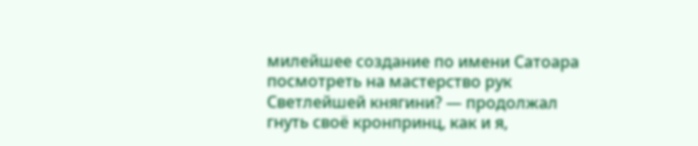милейшее создание по имени Сатоара посмотреть на мастерство рук Светлейшей княгини? — продолжал гнуть своё кронпринц, как и я,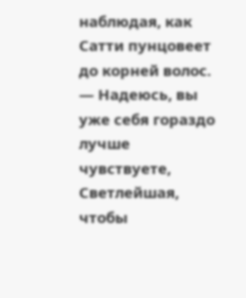наблюдая, как Сатти пунцовеет до корней волос. — Надеюсь, вы уже себя гораздо лучше чувствуете, Светлейшая, чтобы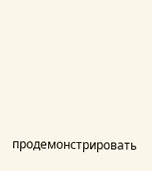продемонстрировать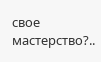свое мастерство?..